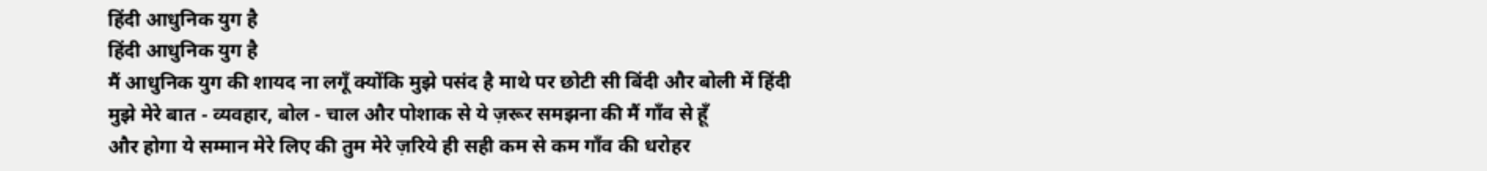हिंदी आधुनिक युग है
हिंदी आधुनिक युग है
मैं आधुनिक युग की शायद ना लगूँ क्योंकि मुझे पसंद है माथे पर छोटी सी बिंदी और बोली में हिंदी
मुझे मेरे बात - व्यवहार, बोल - चाल और पोशाक से ये ज़रूर समझना की मैं गाँव से हूँ
और होगा ये सम्मान मेरे लिए की तुम मेरे ज़रिये ही सही कम से कम गाँव की धरोहर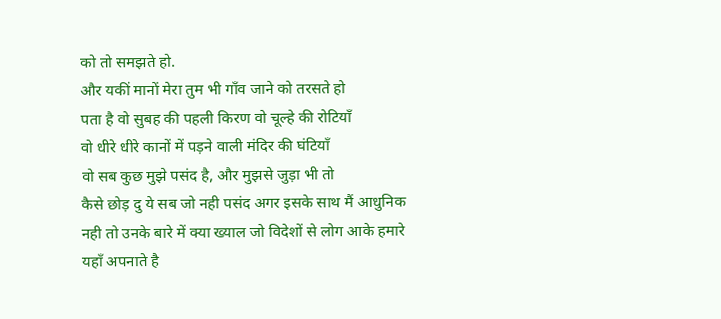को तो समझते हो.
और यकीं मानों मेरा तुम भी गाँव जाने को तरसते हो
पता है वो सुबह की पहली किरण वो चूल्हे की रोटियाँ
वो धीरे धीरे कानों में पड़ने वाली मंदिर की घंटियाँ
वो सब कुछ मुझे पसंद है, और मुझसे जुड़ा भी तो
कैसे छोड़ दु ये सब जो नही पसंद अगर इसके साथ मैं आधुनिक नही तो उनके बारे में क्या ख्याल जो विदेशों से लोग आके हमारे यहाँ अपनाते है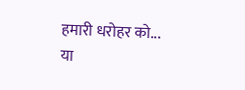हमारी धरोहर को...
या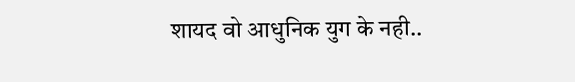शायद वो आधुनिक युग के नही..